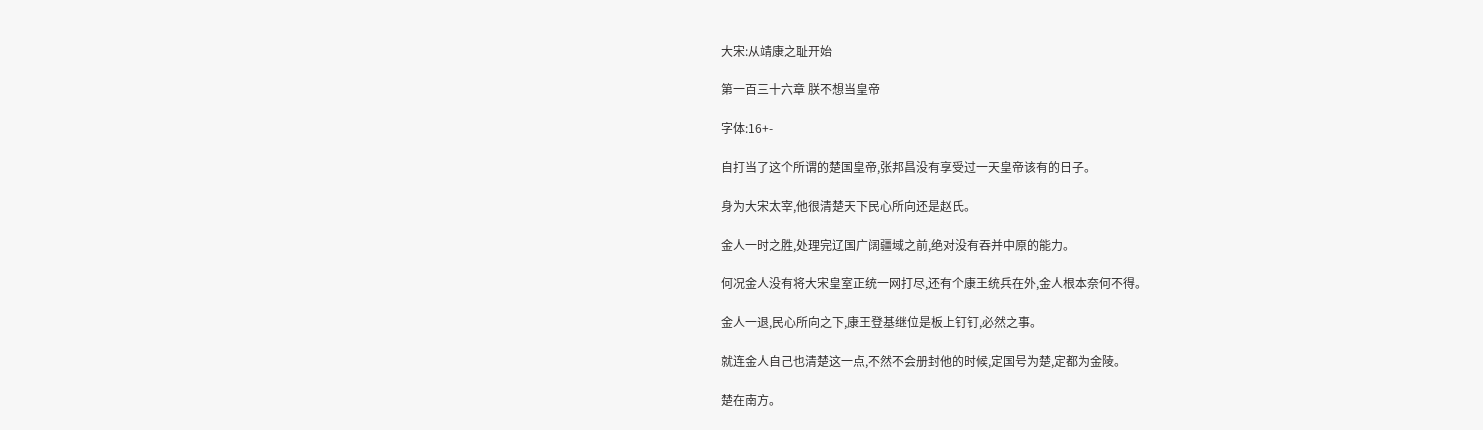大宋:从靖康之耻开始

第一百三十六章 朕不想当皇帝

字体:16+-

自打当了这个所谓的楚国皇帝,张邦昌没有享受过一天皇帝该有的日子。

身为大宋太宰,他很清楚天下民心所向还是赵氏。

金人一时之胜,处理完辽国广阔疆域之前,绝对没有吞并中原的能力。

何况金人没有将大宋皇室正统一网打尽,还有个康王统兵在外,金人根本奈何不得。

金人一退,民心所向之下,康王登基继位是板上钉钉,必然之事。

就连金人自己也清楚这一点,不然不会册封他的时候,定国号为楚,定都为金陵。

楚在南方。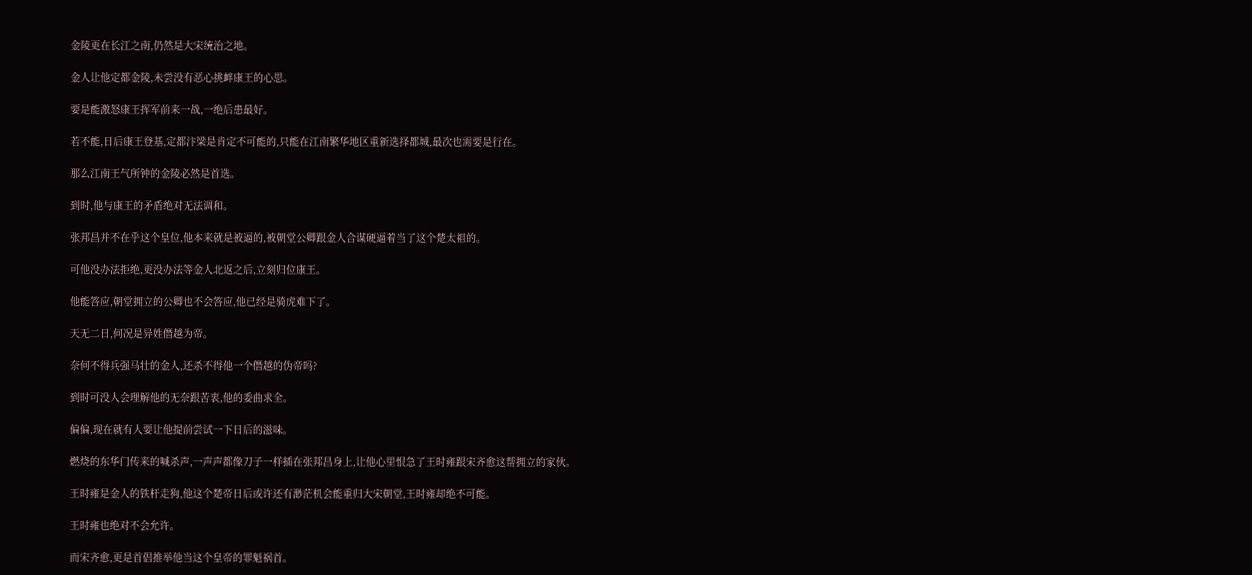金陵更在长江之南,仍然是大宋统治之地。

金人让他定都金陵,未尝没有恶心挑衅康王的心思。

要是能激怒康王挥军前来一战,一绝后患最好。

若不能,日后康王登基,定都汴梁是肯定不可能的,只能在江南繁华地区重新选择都城,最次也需要是行在。

那么江南王气所钟的金陵必然是首选。

到时,他与康王的矛盾绝对无法调和。

张邦昌并不在乎这个皇位,他本来就是被逼的,被朝堂公卿跟金人合谋硬逼着当了这个楚太祖的。

可他没办法拒绝,更没办法等金人北返之后,立刻归位康王。

他能答应,朝堂拥立的公卿也不会答应,他已经是骑虎难下了。

天无二日,何况是异姓僭越为帝。

奈何不得兵强马壮的金人,还杀不得他一个僭越的伪帝吗?

到时可没人会理解他的无奈跟苦衷,他的委曲求全。

偏偏,现在就有人要让他提前尝试一下日后的滋味。

燃烧的东华门传来的喊杀声,一声声都像刀子一样插在张邦昌身上,让他心里恨急了王时雍跟宋齐愈这帮拥立的家伙。

王时雍是金人的铁杆走狗,他这个楚帝日后或许还有渺茫机会能重归大宋朝堂,王时雍却绝不可能。

王时雍也绝对不会允许。

而宋齐愈,更是首倡推举他当这个皇帝的罪魁祸首。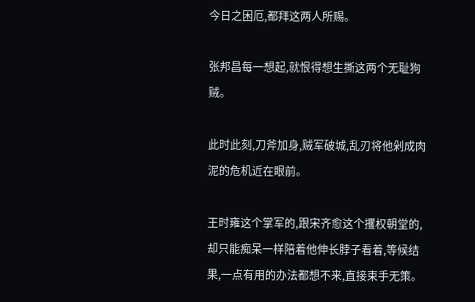今日之困厄,都拜这两人所赐。

张邦昌每一想起,就恨得想生撕这两个无耻狗贼。

此时此刻,刀斧加身,贼军破城,乱刃将他剁成肉泥的危机近在眼前。

王时雍这个掌军的,跟宋齐愈这个攫权朝堂的,却只能痴呆一样陪着他伸长脖子看着,等候结果,一点有用的办法都想不来,直接束手无策。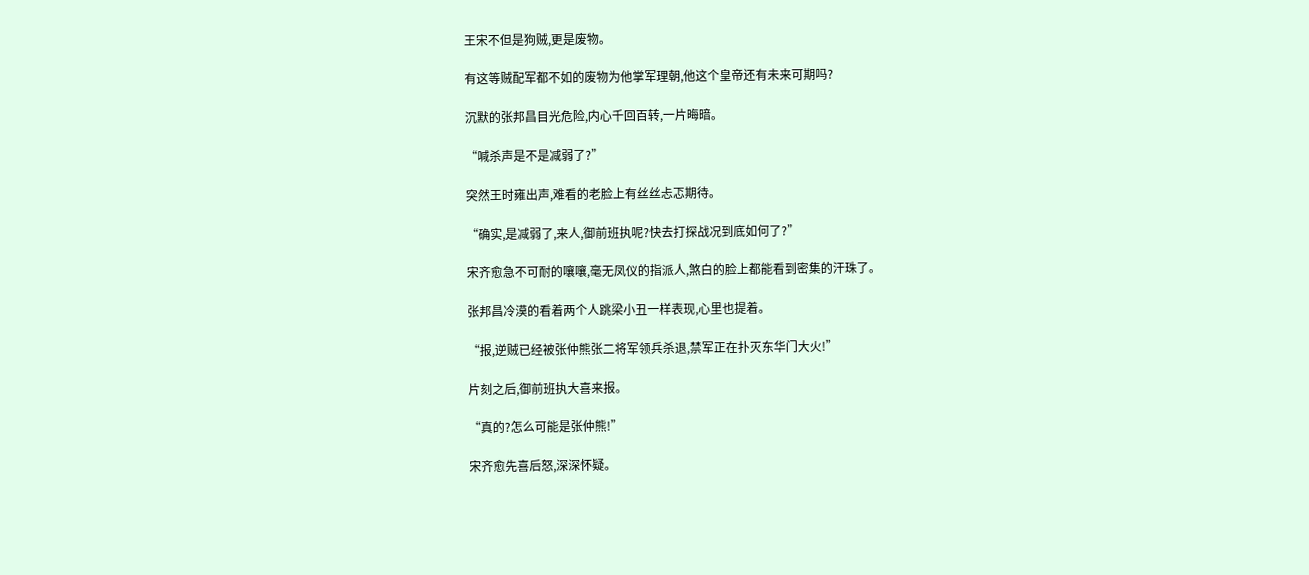王宋不但是狗贼,更是废物。

有这等贼配军都不如的废物为他掌军理朝,他这个皇帝还有未来可期吗?

沉默的张邦昌目光危险,内心千回百转,一片晦暗。

“喊杀声是不是减弱了?”

突然王时雍出声,难看的老脸上有丝丝忐忑期待。

“确实,是减弱了,来人,御前班执呢?快去打探战况到底如何了?”

宋齐愈急不可耐的嚷嚷,毫无凤仪的指派人,煞白的脸上都能看到密集的汗珠了。

张邦昌冷漠的看着两个人跳梁小丑一样表现,心里也提着。

“报,逆贼已经被张仲熊张二将军领兵杀退,禁军正在扑灭东华门大火!”

片刻之后,御前班执大喜来报。

“真的?怎么可能是张仲熊!”

宋齐愈先喜后怒,深深怀疑。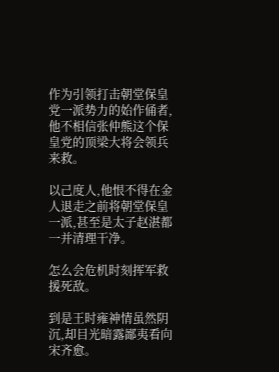作为引领打击朝堂保皇党一派势力的始作俑者,他不相信张仲熊这个保皇党的顶梁大将会领兵来救。

以己度人,他恨不得在金人退走之前将朝堂保皇一派,甚至是太子赵湛都一并清理干净。

怎么会危机时刻挥军救援死敌。

到是王时雍神情虽然阴沉,却目光暗露鄙夷看向宋齐愈。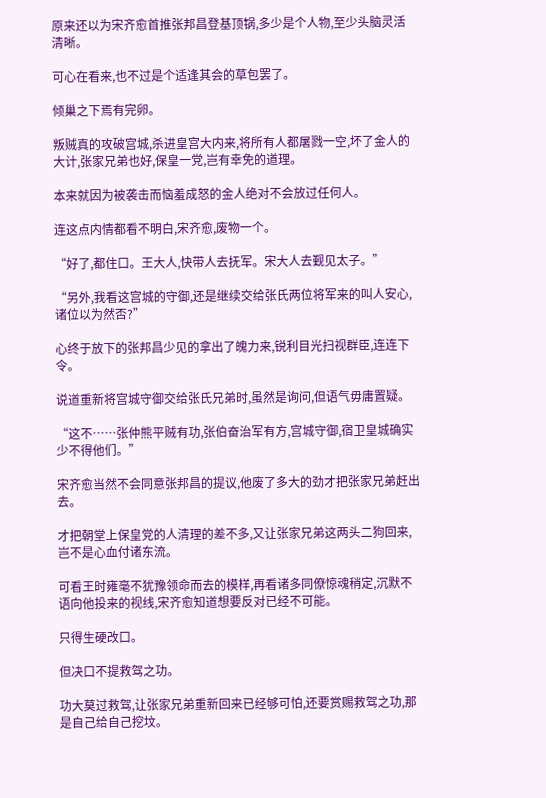原来还以为宋齐愈首推张邦昌登基顶锅,多少是个人物,至少头脑灵活清晰。

可心在看来,也不过是个适逢其会的草包罢了。

倾巢之下焉有完卵。

叛贼真的攻破宫城,杀进皇宫大内来,将所有人都屠戮一空,坏了金人的大计,张家兄弟也好,保皇一党,岂有幸免的道理。

本来就因为被袭击而恼羞成怒的金人绝对不会放过任何人。

连这点内情都看不明白,宋齐愈,废物一个。

“好了,都住口。王大人,快带人去抚军。宋大人去觐见太子。”

“另外,我看这宫城的守御,还是继续交给张氏两位将军来的叫人安心,诸位以为然否?”

心终于放下的张邦昌少见的拿出了魄力来,锐利目光扫视群臣,连连下令。

说道重新将宫城守御交给张氏兄弟时,虽然是询问,但语气毋庸置疑。

“这不……张仲熊平贼有功,张伯奋治军有方,宫城守御,宿卫皇城确实少不得他们。”

宋齐愈当然不会同意张邦昌的提议,他废了多大的劲才把张家兄弟赶出去。

才把朝堂上保皇党的人清理的差不多,又让张家兄弟这两头二狗回来,岂不是心血付诸东流。

可看王时雍毫不犹豫领命而去的模样,再看诸多同僚惊魂稍定,沉默不语向他投来的视线,宋齐愈知道想要反对已经不可能。

只得生硬改口。

但决口不提救驾之功。

功大莫过救驾,让张家兄弟重新回来已经够可怕,还要赏赐救驾之功,那是自己给自己挖坟。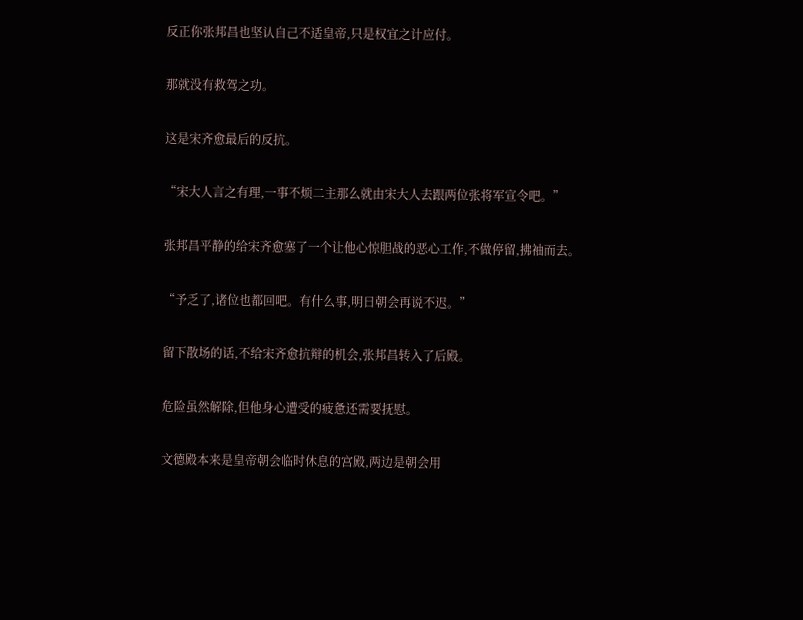反正你张邦昌也坚认自己不适皇帝,只是权宜之计应付。

那就没有救驾之功。

这是宋齐愈最后的反抗。

“宋大人言之有理,一事不烦二主那么就由宋大人去跟两位张将军宣令吧。”

张邦昌平静的给宋齐愈塞了一个让他心惊胆战的恶心工作,不做停留,拂袖而去。

“予乏了,诸位也都回吧。有什么事,明日朝会再说不迟。”

留下散场的话,不给宋齐愈抗辩的机会,张邦昌转入了后殿。

危险虽然解除,但他身心遭受的疲惫还需要抚慰。

文德殿本来是皇帝朝会临时休息的宫殿,两边是朝会用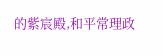的紫宸殿,和平常理政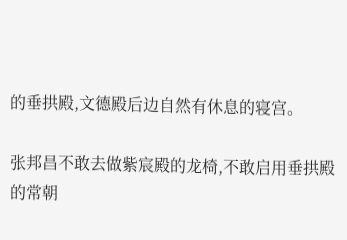的垂拱殿,文德殿后边自然有休息的寝宫。

张邦昌不敢去做紫宸殿的龙椅,不敢启用垂拱殿的常朝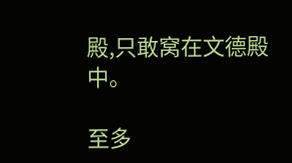殿,只敢窝在文德殿中。

至多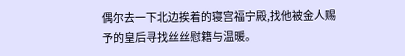偶尔去一下北边挨着的寝宫福宁殿,找他被金人赐予的皇后寻找丝丝慰籍与温暖。